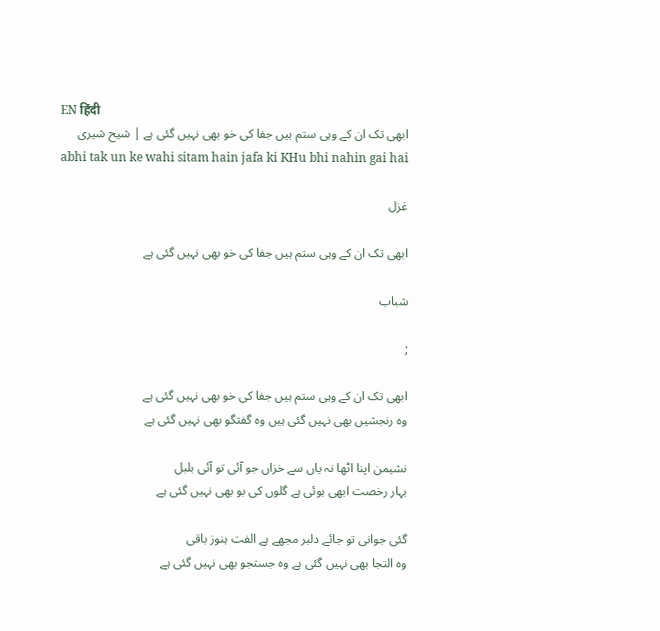EN हिंदी
ابھی تک ان کے وہی ستم ہیں جفا کی خو بھی نہیں گئی ہے | شیح شیری
abhi tak un ke wahi sitam hain jafa ki KHu bhi nahin gai hai

غزل

ابھی تک ان کے وہی ستم ہیں جفا کی خو بھی نہیں گئی ہے

شباب

;

ابھی تک ان کے وہی ستم ہیں جفا کی خو بھی نہیں گئی ہے
وہ رنجشیں بھی نہیں گئی ہیں وہ گفتگو بھی نہیں گئی ہے

نشیمن اپنا اٹھا نہ یاں سے خزاں جو آئی تو آئی بلبل
بہار رخصت ابھی ہوئی ہے گلوں کی بو بھی نہیں گئی ہے

گئی جوانی تو جائے دلبر مجھے ہے الفت ہنوز باقی
وہ التجا بھی نہیں گئی ہے وہ جستجو بھی نہیں گئی ہے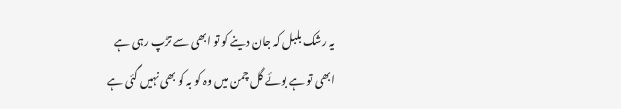یہ رشک بلبل کہ جان دینے کو تو ابھی سے تڑپ رہی ہے
ابھی تو ہے بوئے گل چمن میں وہ کو بہ کو بھی نہیں گئی ہے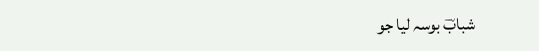شبابؔ بوسہ لیا جو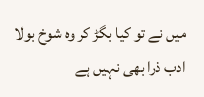میں نے تو کیا بگڑ کر وہ شوخ بولا
ادب ذرا بھی نہیں ہے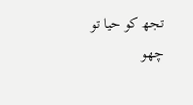تجھ کو حیا تو چھو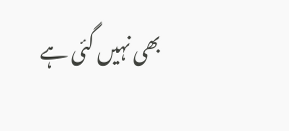بھی نہیں گئی ہے